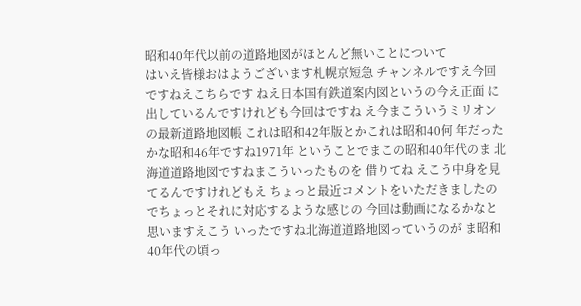昭和40年代以前の道路地図がほとんど無いことについて
はいえ皆様おはようございます札幌京短急 チャンネルですえ今回ですねえこちらです ねえ日本国有鉄道案内図というの今え正面 に出しているんですけれども今回はですね え今まこういうミリオンの最新道路地図帳 これは昭和42年版とかこれは昭和40何 年だったかな昭和46年ですね1971年 ということでまこの昭和40年代のま 北海道道路地図ですねまこういったものを 借りてね えこう中身を見てるんですけれどもえ ちょっと最近コメントをいただきましたの でちょっとそれに対応するような感じの 今回は動画になるかなと思いますえこう いったですね北海道道路地図っていうのが ま昭和40年代の頃っ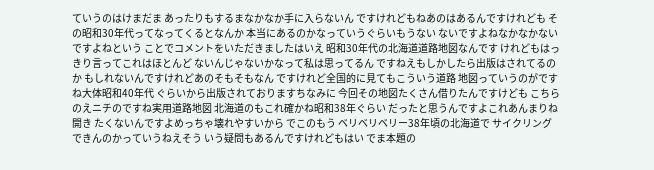ていうのはけまだま あったりもするまなかなか手に入らないん ですけれどもねあのはあるんですけれども その昭和30年代ってなってくるとなんか 本当にあるのかなっていうぐらいもうない ないですよねなかなかないですよねという ことでコメントをいただきましたはいえ 昭和30年代の北海道道路地図なんです けれどもはっきり言ってこれはほとんど ないんじゃないかなって私は思ってるん ですねえもしかしたら出版はされてるのか もしれないんですけれどあのそもそもなん ですけれど全国的に見てもこういう道路 地図っていうのがですね大体昭和40年代 ぐらいから出版されておりますちなみに 今回その地図たくさん借りたんですけども こちらのえニチのですね実用道路地図 北海道のもこれ確かね昭和38年ぐらい だったと思うんですよこれあんまりね開き たくないんですよめっちゃ壊れやすいから でこのもう ベリベリベリー38年頃の北海道で サイクリングできんのかっていうねえそう いう疑問もあるんですけれどもはい でま本題の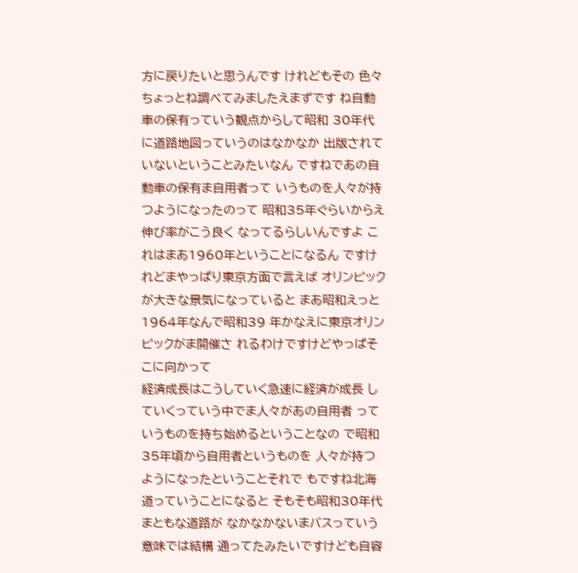方に戻りたいと思うんです けれどもその 色々ちょっとね調べてみましたえまずです ね自動車の保有っていう観点からして昭和 30年代に道路地図っていうのはなかなか 出版されていないということみたいなん ですねであの自動車の保有ま自用者って いうものを人々が持つようになったのって 昭和35年ぐらいからえ伸び率がこう良く なってるらしいんですよ これはまあ1960年ということになるん ですけれどまやっぱり東京方面で言えば オリンピックが大きな景気になっていると まあ昭和えっと1964年なんで昭和39 年かなえに東京オリンピックがま開催さ れるわけですけどやっぱそこに向かって
経済成長はこうしていく急速に経済が成長 していくっていう中でま人々があの自用者 っていうものを持ち始めるということなの で昭和35年頃から自用者というものを 人々が持つようになったということそれで もですね北海道っていうことになると そもそも昭和30年代まともな道路が なかなかないまバスっていう意味では結構 通ってたみたいですけども自容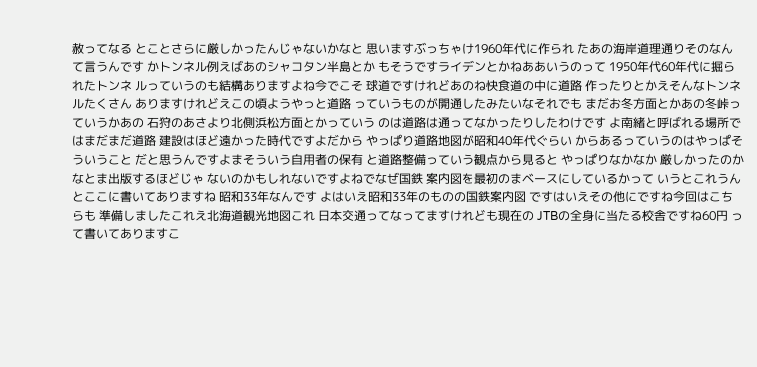赦ってなる とことさらに厳しかったんじゃないかなと 思いますぶっちゃけ1960年代に作られ たあの海岸道理通りそのなんて言うんです かトンネル例えばあのシャコタン半島とか もそうですライデンとかねああいうのって 1950年代60年代に掘られたトンネ ルっていうのも結構ありますよね今でこそ 球道ですけれどあのね快食道の中に道路 作ったりとかえそんなトンネルたくさん ありますけれどえこの頃ようやっと道路 っていうものが開通したみたいなそれでも まだお冬方面とかあの冬峠っていうかあの 石狩のあさより北側浜松方面とかっていう のは道路は通ってなかったりしたわけです よ南緒と呼ばれる場所ではまだまだ道路 建設はほど遠かった時代ですよだから やっぱり道路地図が昭和40年代ぐらい からあるっていうのはやっぱそういうこと だと思うんですよまそういう自用者の保有 と道路整備っていう観点から見ると やっぱりなかなか 厳しかったのかなとま出版するほどじゃ ないのかもしれないですよねでなぜ国鉄 案内図を最初のまベースにしているかって いうとこれうんとここに書いてありますね 昭和33年なんです よはいえ昭和33年のものの国鉄案内図 ですはいえその他にですね今回はこちらも 準備しましたこれえ北海道観光地図これ 日本交通ってなってますけれども現在の JTBの全身に当たる校舎ですね60円 って書いてありますこ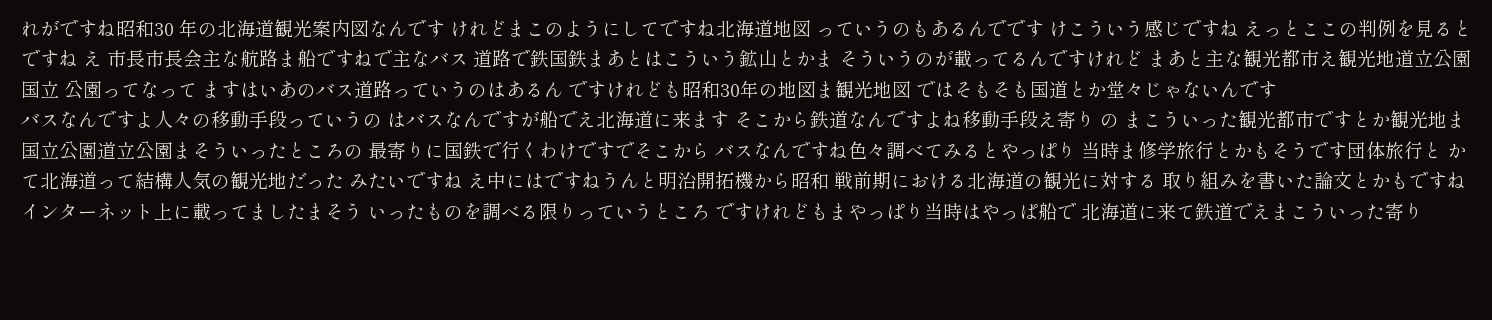れがですね昭和30 年の北海道観光案内図なんです けれどまこのようにしてですね北海道地図 っていうのもあるんでです けこういう感じですね えっとここの判例を見るとですね え 市長市長会主な航路ま船ですねで主なバス 道路で鉄国鉄まあとはこういう鉱山とかま そういうのが載ってるんですけれど まあと主な観光都市え観光地道立公園国立 公園ってなって ますはいあのバス道路っていうのはあるん ですけれども昭和30年の地図ま観光地図 ではそもそも国道とか堂々じゃないんです
バスなんですよ人々の移動手段っていうの はバスなんですが船でえ北海道に来ます そこから鉄道なんですよね移動手段え寄り の まこういった観光都市ですとか観光地ま 国立公園道立公園まそういったところの 最寄りに国鉄で行くわけですでそこから バスなんですね色々調べてみるとやっぱり 当時ま修学旅行とかもそうです団体旅行と かて北海道って結構人気の観光地だった みたいですね え中にはですねうんと明治開拓機から昭和 戦前期における北海道の観光に対する 取り組みを書いた論文とかもですね インターネット上に載ってましたまそう いったものを調べる限りっていうところ ですけれどもまやっぱり当時はやっぱ船で 北海道に来て鉄道でえまこういった寄り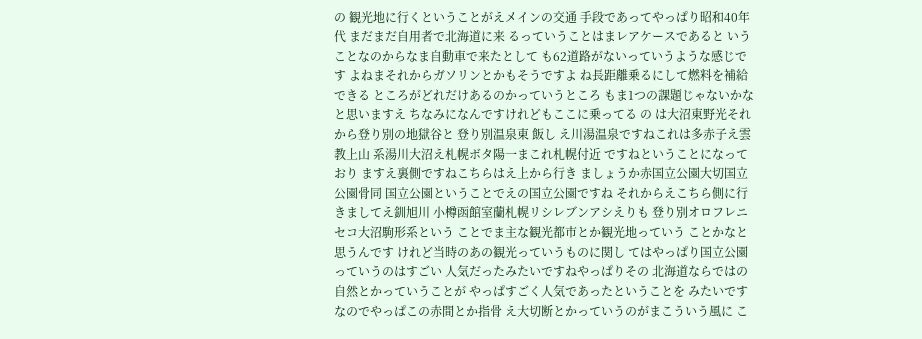の 観光地に行くということがえメインの交通 手段であってやっぱり昭和40年代 まだまだ自用者で北海道に来 るっていうことはまレアケースであると いうことなのからなま自動車で来たとして も62道路がないっていうような感じです よねまそれからガソリンとかもそうですよ ね長距離乗るにして燃料を補給できる ところがどれだけあるのかっていうところ もま1つの課題じゃないかなと思いますえ ちなみになんですけれどもここに乗ってる の は大沼東野光それから登り別の地獄谷と 登り別温泉東 飯し え川湯温泉ですねこれは多赤子え雲教上山 系湯川大沼え札幌ボタ陽一まこれ札幌付近 ですねということになっており ますえ裏側ですねこちらはえ上から行き ましょうか赤国立公園大切国立公園骨同 国立公園ということでえの国立公園ですね それからえこちら側に行きましてえ釧旭川 小樽函館室蘭札幌リシレブンアシえりも 登り別オロフレニセコ大沼駒形系という ことでま主な観光都市とか観光地っていう ことかなと思うんです けれど当時のあの観光っていうものに関し てはやっぱり国立公園っていうのはすごい 人気だったみたいですねやっぱりその 北海道ならではの自然とかっていうことが やっぱすごく人気であったということを みたいですなのでやっぱこの赤間とか指骨 え大切断とかっていうのがまこういう風に こ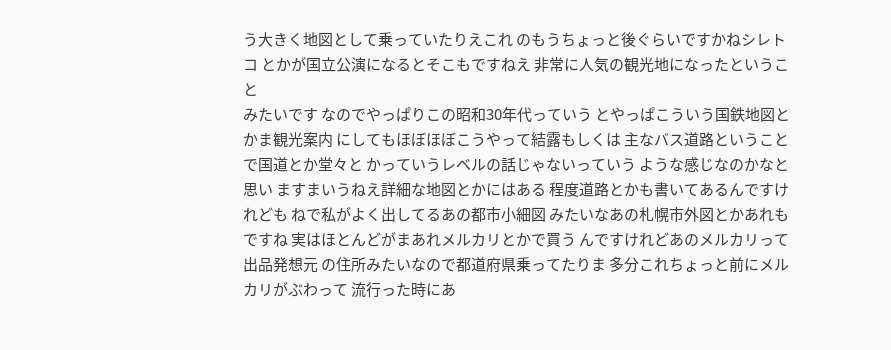う大きく地図として乗っていたりえこれ のもうちょっと後ぐらいですかねシレトコ とかが国立公演になるとそこもですねえ 非常に人気の観光地になったということ
みたいです なのでやっぱりこの昭和30年代っていう とやっぱこういう国鉄地図とかま観光案内 にしてもほぼほぼこうやって結露もしくは 主なバス道路ということで国道とか堂々と かっていうレベルの話じゃないっていう ような感じなのかなと思い ますまいうねえ詳細な地図とかにはある 程度道路とかも書いてあるんですけれども ねで私がよく出してるあの都市小細図 みたいなあの札幌市外図とかあれもですね 実はほとんどがまあれメルカリとかで買う んですけれどあのメルカリって出品発想元 の住所みたいなので都道府県乗ってたりま 多分これちょっと前にメルカリがぶわって 流行った時にあ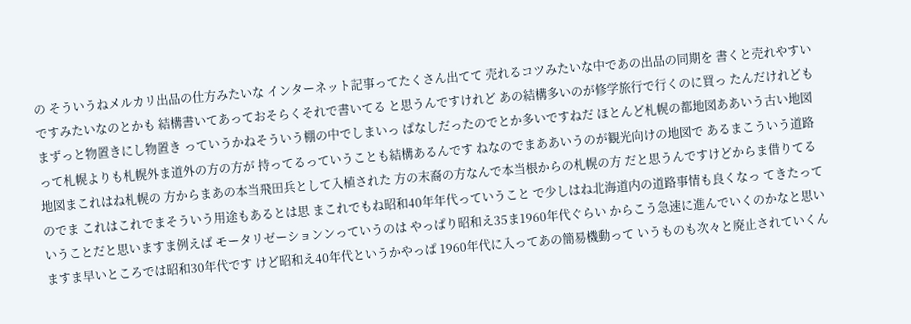の そういうねメルカリ出品の仕方みたいな インターネット記事ってたくさん出てて 売れるコツみたいな中であの出品の同期を 書くと売れやすいですみたいなのとかも 結構書いてあっておそらくそれで書いてる と思うんですけれど あの結構多いのが修学旅行で行くのに買っ たんだけれどもまずっと物置きにし物置き っていうかねそういう棚の中でしまいっ ぱなしだったのでとか多いですねだ ほとんど札幌の都地図ああいう古い地図 って札幌よりも札幌外ま道外の方の方が 持ってるっていうことも結構あるんです ねなのでまああいうのが観光向けの地図で あるまこういう道路地図まこれはね札幌の 方からまあの本当飛田兵として入植された 方の末裔の方なんで本当根からの札幌の方 だと思うんですけどからま借りてるのでま これはこれでまそういう用途もあるとは思 まこれでもね昭和40年年代っていうこと で少しはね北海道内の道路事情も良くなっ てきたっていうことだと思いますま例えば モータリゼーションンっていうのは やっぱり昭和え35ま1960年代ぐらい からこう急速に進んでいくのかなと思い ますま早いところでは昭和30年代です けど昭和え40年代というかやっぱ 1960年代に入ってあの簡易機動って いうものも次々と廃止されていくん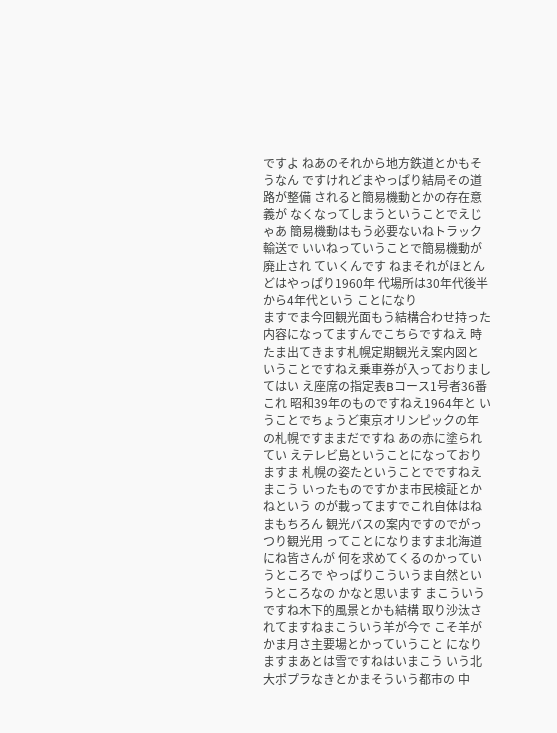ですよ ねあのそれから地方鉄道とかもそうなん ですけれどまやっぱり結局その道路が整備 されると簡易機動とかの存在意義が なくなってしまうということでえじゃあ 簡易機動はもう必要ないねトラック輸送で いいねっていうことで簡易機動が廃止され ていくんです ねまそれがほとんどはやっぱり1960年 代場所は30年代後半から4年代という ことになり
ますでま今回観光面もう結構合わせ持った 内容になってますんでこちらですねえ 時たま出てきます札幌定期観光え案内図と いうことですねえ乗車券が入っておりまし てはい え座席の指定表Bコース1号者36番これ 昭和39年のものですねえ1964年と いうことでちょうど東京オリンピックの年 の札幌ですままだですね あの赤に塗られてい えテレビ島ということになっておりますま 札幌の姿たということでですねえまこう いったものですかま市民検証とかねという のが載ってますでこれ自体はねまもちろん 観光バスの案内ですのでがっつり観光用 ってことになりますま北海道にね皆さんが 何を求めてくるのかっていうところで やっぱりこういうま自然というところなの かなと思います まこういうですね木下的風景とかも結構 取り沙汰されてますねまこういう羊が今で こそ羊がかま月さ主要場とかっていうこと になりますまあとは雪ですねはいまこう いう北大ポプラなきとかまそういう都市の 中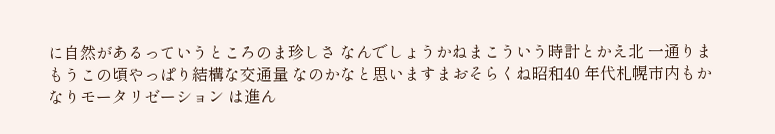に自然があるっていうところのま珍しさ なんでしょうかねまこういう時計とかえ北 一通りまもうこの頃やっぱり結構な交通量 なのかなと思いますまおそらくね昭和40 年代札幌市内もかなりモータリゼーション は進ん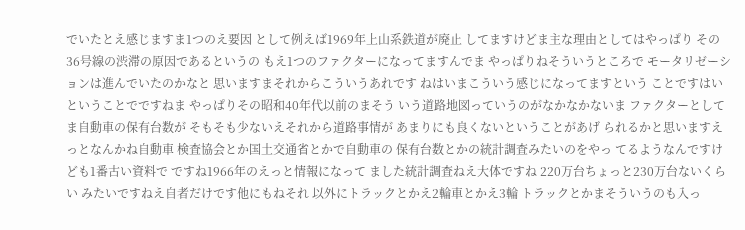でいたとえ感じますま1つのえ要因 として例えば1969年上山系鉄道が廃止 してますけどま主な理由としてはやっぱり その36号線の渋滞の原因であるというの もえ1つのファクターになってますんでま やっぱりねそういうところで モータリゼーションは進んでいたのかなと 思いますまそれからこういうあれです ねはいまこういう感じになってますという ことですはいということでですねま やっぱりその昭和40年代以前のまそう いう道路地図っていうのがなかなかないま ファクターとしてま自動車の保有台数が そもそも少ないえそれから道路事情が あまりにも良くないということがあげ られるかと思いますえっとなんかね自動車 検査協会とか国土交通省とかで自動車の 保有台数とかの統計調査みたいのをやっ てるようなんですけども1番古い資料で ですね1966年のえっと情報になって ました統計調査ねえ大体ですね 220万台ちょっと230万台ないくらい みたいですねえ自者だけです他にもねそれ 以外にトラックとかえ2輪車とかえ3輪 トラックとかまそういうのも入っ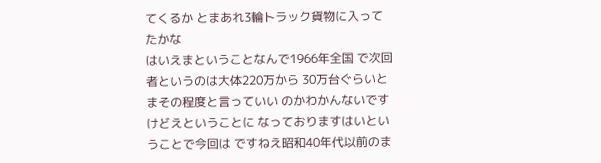てくるか とまあれ3輪トラック貨物に入ってたかな
はいえまということなんで1966年全国 で次回者というのは大体220万から 30万台ぐらいとまその程度と言っていい のかわかんないですけどえということに なっておりますはいということで今回は ですねえ昭和40年代以前のま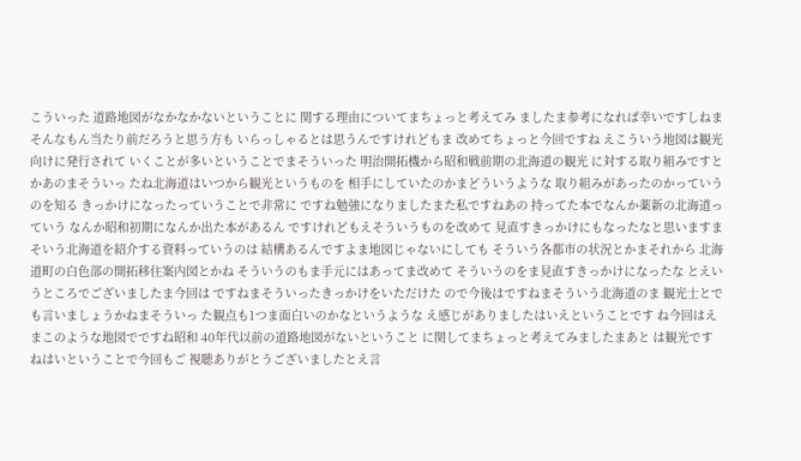こういった 道路地図がなかなかないということに 関する理由についてまちょっと考えてみ ましたま参考になれば幸いですしねま そんなもん当たり前だろうと思う方も いらっしゃるとは思うんですけれどもま 改めてちょっと今回ですね えこういう地図は観光向けに発行されて いくことが多いということでまそういった 明治開拓機から昭和戦前期の北海道の観光 に対する取り組みですとかあのまそういっ たね北海道はいつから観光というものを 相手にしていたのかまどういうような 取り組みがあったのかっていうのを知る きっかけになったっていうことで非常に ですね勉強になりましたまた私ですねあの 持ってた本でなんか薬新の北海道っていう なんか昭和初期になんか出た本があるん ですけれどもえそういうものを改めて 見直すきっかけにもなったなと思いますま そいう北海道を紹介する資料っていうのは 結構あるんですよま地図じゃないにしても そういう各都市の状況とかまそれから 北海道町の白色部の開拓移住案内図とかね そういうのもま手元にはあってま改めて そういうのをま見直すきっかけになったな とえいうところでございましたま今回は ですねまそういったきっかけをいただけた ので今後はですねまそういう北海道のま 観光士とでも言いましょうかねまそういっ た観点も1つま面白いのかなというような え感じがありましたはいえということです ね今回はえまこのような地図でですね昭和 40年代以前の道路地図がないということ に関してまちょっと考えてみましたまあと は観光ですねはいということで今回もご 視聴ありがとうございましたとえ言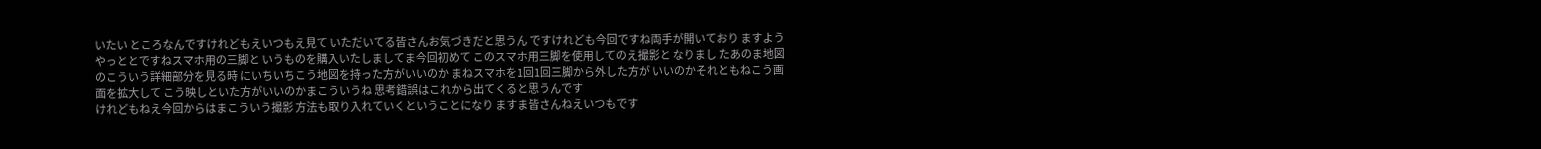いたい ところなんですけれどもえいつもえ見て いただいてる皆さんお気づきだと思うん ですけれども今回ですね両手が開いており ますようやっととですねスマホ用の三脚と いうものを購入いたしましてま今回初めて このスマホ用三脚を使用してのえ撮影と なりまし たあのま地図のこういう詳細部分を見る時 にいちいちこう地図を持った方がいいのか まねスマホを1回1回三脚から外した方が いいのかそれともねこう画面を拡大して こう映しといた方がいいのかまこういうね 思考錯誤はこれから出てくると思うんです
けれどもねえ今回からはまこういう撮影 方法も取り入れていくということになり ますま皆さんねえいつもです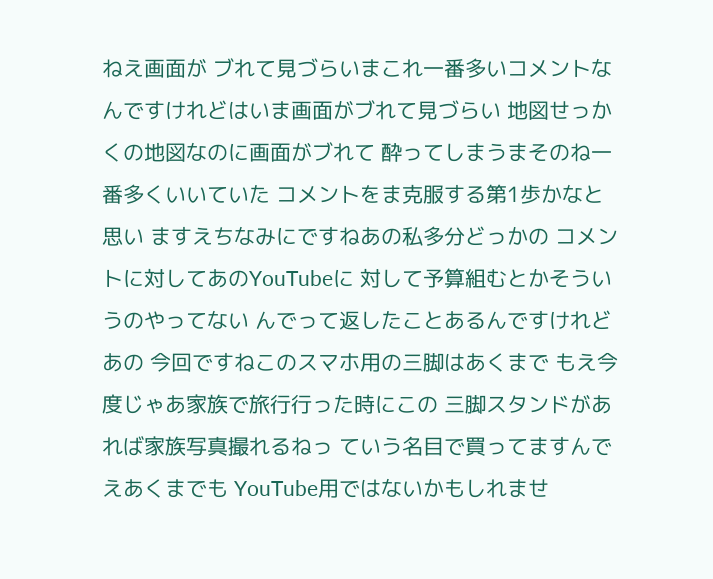ねえ画面が ブれて見づらいまこれ一番多いコメントな んですけれどはいま画面がブれて見づらい 地図せっかくの地図なのに画面がブれて 酔ってしまうまそのね一番多くいいていた コメントをま克服する第1歩かなと思い ますえちなみにですねあの私多分どっかの コメントに対してあのYouTubeに 対して予算組むとかそういうのやってない んでって返したことあるんですけれどあの 今回ですねこのスマホ用の三脚はあくまで もえ今度じゃあ家族で旅行行った時にこの 三脚スタンドがあれば家族写真撮れるねっ ていう名目で買ってますんでえあくまでも YouTube用ではないかもしれませ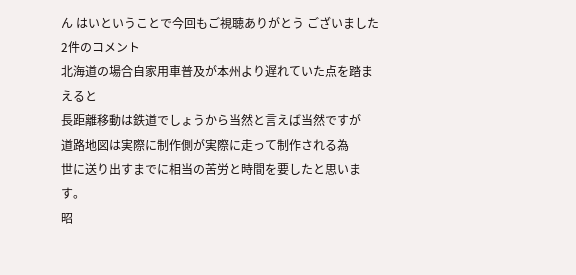ん はいということで今回もご視聴ありがとう ございました
2件のコメント
北海道の場合自家用車普及が本州より遅れていた点を踏まえると
長距離移動は鉄道でしょうから当然と言えば当然ですが
道路地図は実際に制作側が実際に走って制作される為
世に送り出すまでに相当の苦労と時間を要したと思います。
昭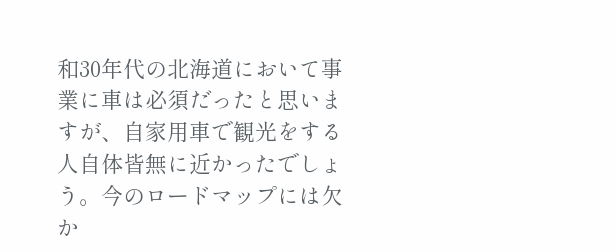和30年代の北海道において事業に車は必須だったと思いますが、自家用車で観光をする人自体皆無に近かったでしょう。今のロードマップには欠か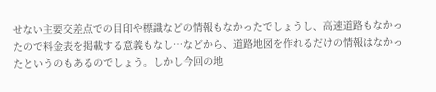せない主要交差点での目印や標識などの情報もなかったでしょうし、高速道路もなかったので料金表を掲載する意義もなし…などから、道路地図を作れるだけの情報はなかったというのもあるのでしょう。しかし今回の地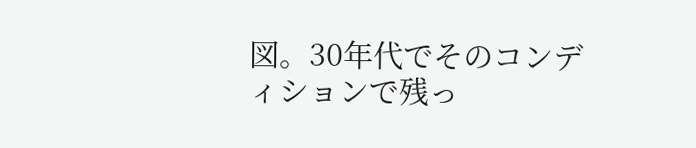図。30年代でそのコンディションで残っ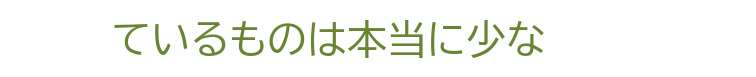ているものは本当に少な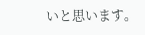いと思います。